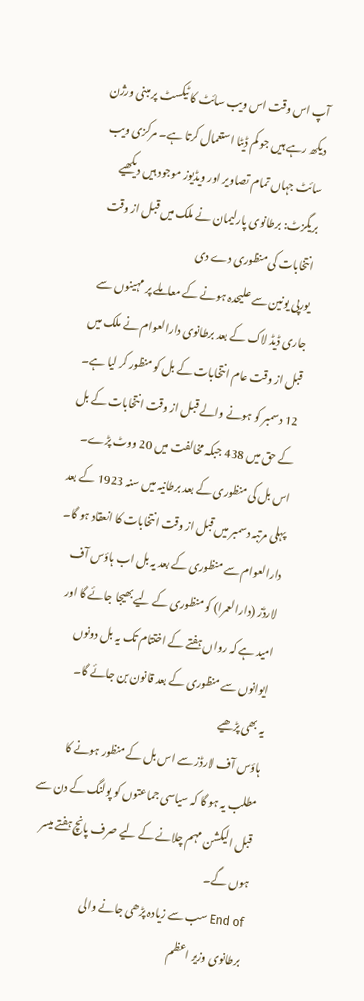آپ اس وقت اس ویب سائٹ کا ٹیکسٹ پر مبنی ورژن دیکھ رہے ہیں جو کم ڈیٹا استعمال کرتا ہے۔ مرکزی ویب سائٹ جہاں تمام تصاویر اور ویڈیوز موجود ہیں دیکھیے
بریگزٹ: برطانوی پارلیمان نے ملک میں قبل از وقت انتخابات کی منظوری دے دی
یورپی یونین سے علیحدہ ہونے کے معاملے پر مہینوں سے جاری ڈیڈ لاک کے بعد برطانوی دارالعوام نے ملک میں قبل از وقت عام انتخابات کے بل کو منظور کر لیا ہے۔
12 دسمبر کو ہونے والے قبل از وقت انتخابات کے بل کے حق میں 438 جبکہ مخالفت میں 20 ووٹ پڑے۔ اس بل کی منظوری کے بعد برطانیہ میں سنہ 1923 کے بعد پہلی مرتبہ دسمبر میں قبل از وقت انتخابات کا انعقاد ہو گا۔
دارالعوام سے منظوری کے بعد یہ بل اب ہاؤس آف لارڈز (دارالعمرا) کو منظوری کے لیے بھیجا جائے گا اور امید ہے کہ رواں ہفتے کے اختتام تک یہ بل دونوں ایوانوں سے منظوری کے بعد قانون بن جائے گا۔
یہ بھی پڑھیے
ہاؤس آف لارڈز سے اس بل کے منظور ہونے کا مطلب یہ ہو گا کہ سیاسی جماعتوں کو پولنگ کے دن سے قبل الیکشن مہم چلانے کے لیے صرف پانچ ہفتے میسر ہوں گے۔
End of سب سے زیادہ پڑھی جانے والی
برطانوی وزیر اعظم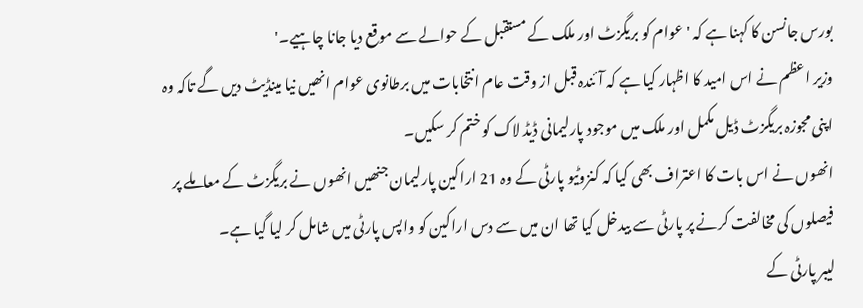بورس جانسن کا کہنا ہے کہ 'عوام کو بریگزٹ اور ملک کے مستقبل کے حوالے سے موقع دیا جانا چاہیے۔'
وزیر اعظم نے اس امید کا اظہار کیا ہے کہ آئندہ قبل از وقت عام انتخابات میں برطانوی عوام انھیں نیا مینڈیٹ دیں گے تاکہ وہ اپنی مجوزہ بریگزٹ ڈیل مکمل اور ملک میں موجود پارلیمانی ڈیڈ لاک کو ختم کر سکیں۔
انھوں نے اس بات کا اعتراف بھی کیا کہ کنزوٹیو پارٹی کے وہ 21 اراکین پارلیمان جنھیں انھوں نے بریگزٹ کے معاملے پر فیصلوں کی مخالفت کرنے پر پارٹی سے بیدخل کیا تھا ان میں سے دس اراکین کو واپس پارٹی میں شامل کر لیا گیا ہے۔
لیبر پارٹی کے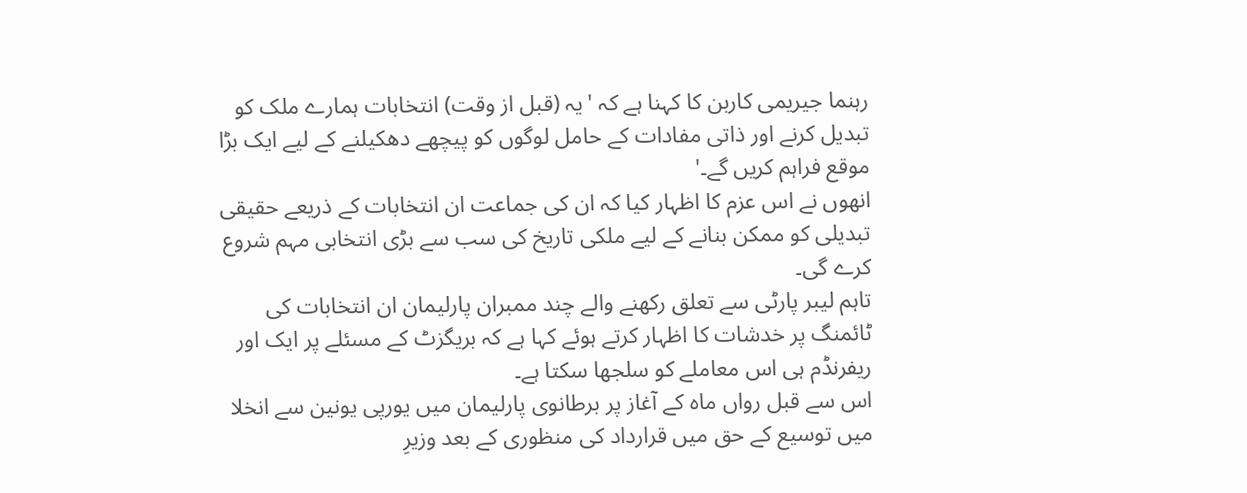رہنما جیریمی کاربن کا کہنا ہے کہ 'یہ (قبل از وقت) انتخابات ہمارے ملک کو تبدیل کرنے اور ذاتی مفادات کے حامل لوگوں کو پیچھے دھکیلنے کے لیے ایک بڑا موقع فراہم کریں گے۔'
انھوں نے اس عزم کا اظہار کیا کہ ان کی جماعت ان انتخابات کے ذریعے حقیقی تبدیلی کو ممکن بنانے کے لیے ملکی تاریخ کی سب سے بڑی انتخابی مہم شروع کرے گی۔
تاہم لیبر پارٹی سے تعلق رکھنے والے چند ممبران پارلیمان ان انتخابات کی ٹائمنگ پر خدشات کا اظہار کرتے ہوئے کہا ہے کہ بریگزٹ کے مسئلے پر ایک اور ریفرنڈم ہی اس معاملے کو سلجھا سکتا ہے۔
اس سے قبل رواں ماہ کے آغاز پر برطانوی پارلیمان میں یورپی یونین سے انخلا میں توسیع کے حق میں قرارداد کی منظوری کے بعد وزیرِ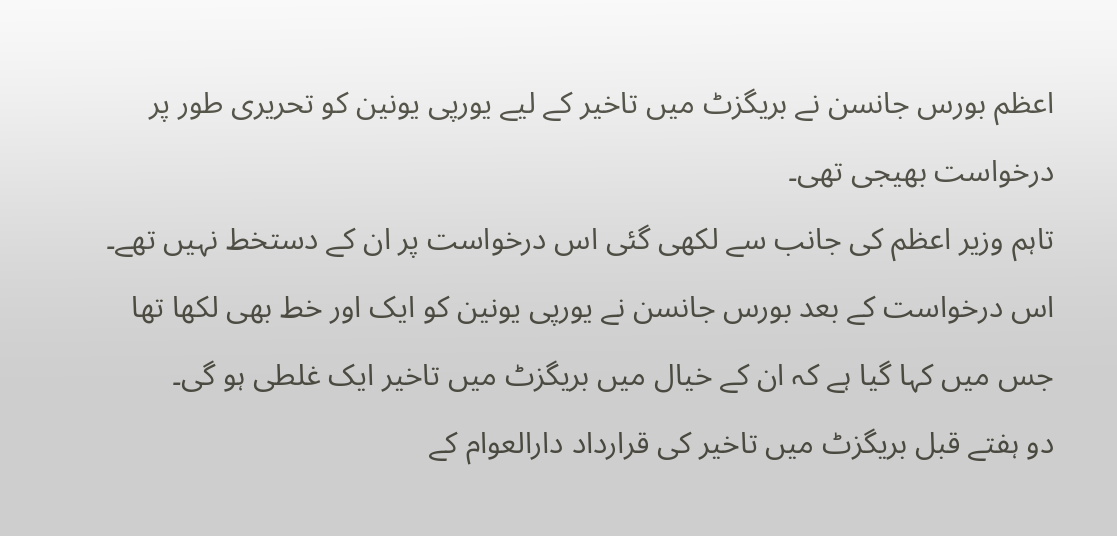اعظم بورس جانسن نے بریگزٹ میں تاخیر کے لیے یورپی یونین کو تحریری طور پر درخواست بھیجی تھی۔
تاہم وزیر اعظم کی جانب سے لکھی گئی اس درخواست پر ان کے دستخط نہیں تھے۔
اس درخواست کے بعد بورس جانسن نے یورپی یونین کو ایک اور خط بھی لکھا تھا جس میں کہا گیا ہے کہ ان کے خیال میں بریگزٹ میں تاخیر ایک غلطی ہو گی۔
دو ہفتے قبل بریگزٹ میں تاخیر کی قرارداد دارالعوام کے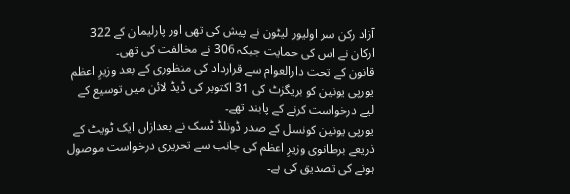آزاد رکن سر اولیور لیٹون نے پیش کی تھی اور پارلیمان کے 322 ارکان نے اس کی حمایت جبکہ 306 نے مخالفت کی تھی۔
قانون کے تحت دارالعوام سے قرارداد کی منظوری کے بعد وزیرِ اعظم یورپی یونین کو بریگزٹ کی 31 اکتوبر کی ڈیڈ لائن میں توسیع کے لیے درخواست کرنے کے پابند تھے۔
یورپی یونین کونسل کے صدر ڈونلڈ ٹسک نے بعدازاں ایک ٹویٹ کے ذریعے برطانوی وزیرِ اعظم کی جانب سے تحریری درخواست موصول ہونے کی تصدیق کی ہے۔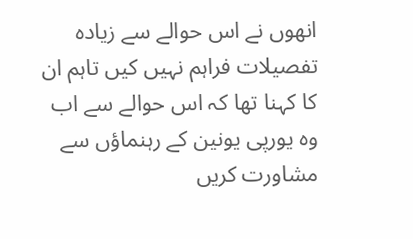انھوں نے اس حوالے سے زیادہ تفصیلات فراہم نہیں کیں تاہم ان کا کہنا تھا کہ اس حوالے سے اب وہ یورپی یونین کے رہنماؤں سے مشاورت کریں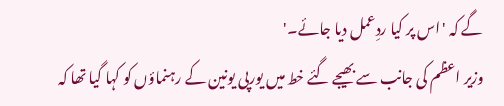گے کہ 'اس پر کیا ردِعمل دیا جائے۔'
وزیر اعظم کی جانب سے بھیجے گئے خط میں یورپی یونین کے رہنماؤں کو کہا گیا تھا کہ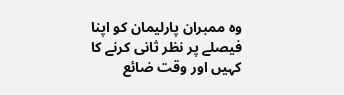وہ ممبران پارلیمان کو اپنا فیصلے پر نظر ثانی کرنے کا کہیں اور وقت ضائع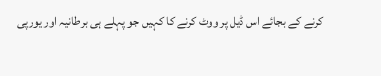کرنے کے بجائے اس ڈیل پر ووٹ کرنے کا کہیں جو پہلے ہی برطانیہ اور یورپی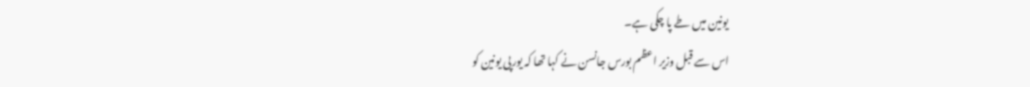یونین میں طے پا چکی ہے۔
اس سے قبل وزیر اعظم بورس جانسن نے کہا تھا کہ یورپی یونین کو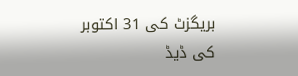بریگزٹ کی 31 اکتوبر کی ڈیڈ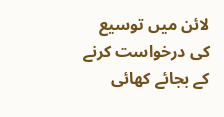لائن میں توسیع کی درخواست کرنے کے بجائے کھائی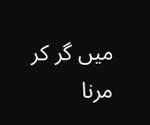میں گر کر مرنا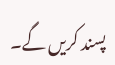پسند کریں گے۔